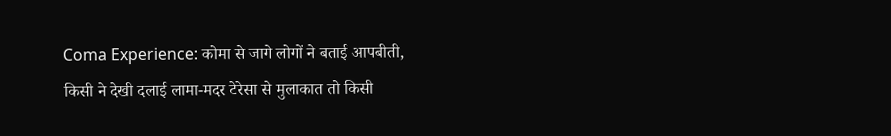Coma Experience: कोमा से जागे लोगों ने बताई आपबीती, किसी ने देखी दलाई लामा-मदर टेरेसा से मुलाकात तो किसी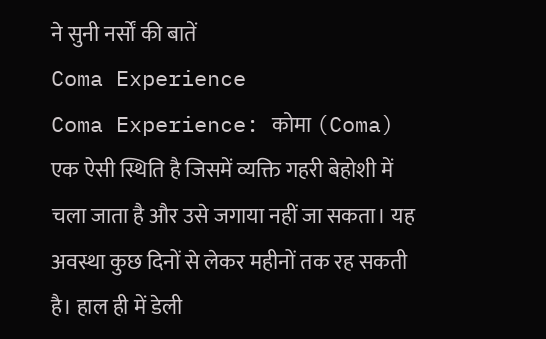ने सुनी नर्सों की बातें
Coma Experience
Coma Experience: कोमा (Coma) एक ऐसी स्थिति है जिसमें व्यक्ति गहरी बेहोशी में चला जाता है और उसे जगाया नहीं जा सकता। यह अवस्था कुछ दिनों से लेकर महीनों तक रह सकती है। हाल ही में डेली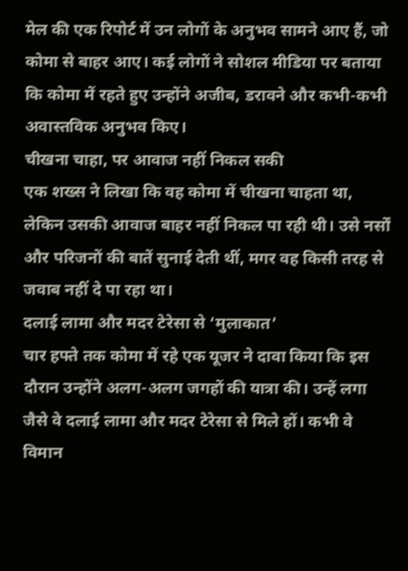मेल की एक रिपोर्ट में उन लोगों के अनुभव सामने आए हैं, जो कोमा से बाहर आए। कई लोगों ने सोशल मीडिया पर बताया कि कोमा में रहते हुए उन्होंने अजीब, डरावने और कभी-कभी अवास्तविक अनुभव किए।
चीखना चाहा, पर आवाज नहीं निकल सकी
एक शख्स ने लिखा कि वह कोमा में चीखना चाहता था, लेकिन उसकी आवाज बाहर नहीं निकल पा रही थी। उसे नर्सों और परिजनों की बातें सुनाई देती थीं, मगर वह किसी तरह से जवाब नहीं दे पा रहा था।
दलाई लामा और मदर टेरेसा से ‘मुलाकात’
चार हफ्ते तक कोमा में रहे एक यूजर ने दावा किया कि इस दौरान उन्होंने अलग-अलग जगहों की यात्रा की। उन्हें लगा जैसे वे दलाई लामा और मदर टेरेसा से मिले हों। कभी वे विमान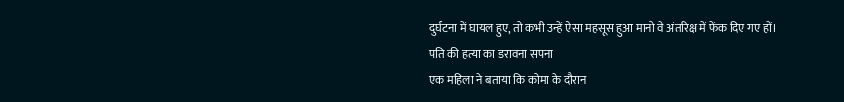दुर्घटना में घायल हुए, तो कभी उन्हें ऐसा महसूस हुआ मानो वे अंतरिक्ष में फेंक दिए गए हों।
पति की हत्या का डरावना सपना
एक महिला ने बताया कि कोमा के दौरान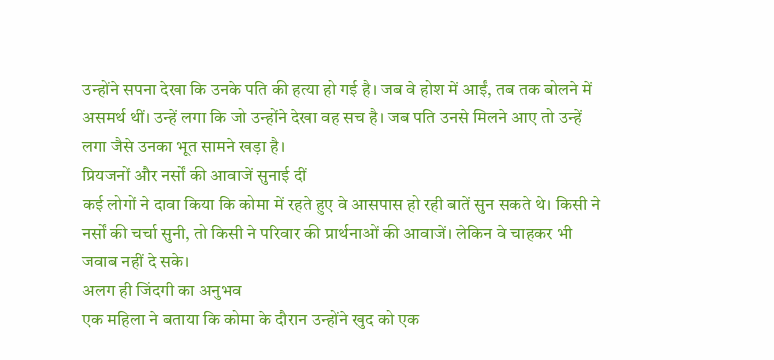उन्होंने सपना देखा कि उनके पति की हत्या हो गई है। जब वे होश में आईं, तब तक बोलने में असमर्थ थीं। उन्हें लगा कि जो उन्होंने देखा वह सच है। जब पति उनसे मिलने आए तो उन्हें लगा जैसे उनका भूत सामने खड़ा है।
प्रियजनों और नर्सों की आवाजें सुनाई दीं
कई लोगों ने दावा किया कि कोमा में रहते हुए वे आसपास हो रही बातें सुन सकते थे। किसी ने नर्सों की चर्चा सुनी, तो किसी ने परिवार की प्रार्थनाओं की आवाजें। लेकिन वे चाहकर भी जवाब नहीं दे सके।
अलग ही जिंदगी का अनुभव
एक महिला ने बताया कि कोमा के दौरान उन्होंने खुद को एक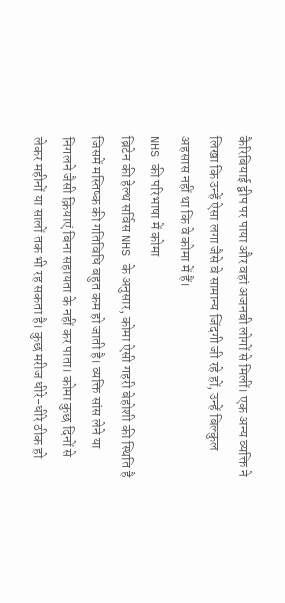कैरिबियाई द्वीप पर पाया और वहां अजनबी लोगों से मिलीं। एक अन्य व्यक्ति ने लिखा कि उन्हें ऐसा लगा जैसे वे सामान्य जिंदगी जी रहे हों, उन्हें बिल्कुल अहसास नहीं था कि वे कोमा में हैं।
NHS की परिभाषा में कोमा
ब्रिटेन की हेल्थ सर्विस NHS के अनुसार, कोमा ऐसी गहरी बेहोशी की स्थिति है जिसमें मस्तिष्क की गतिविधि बहुत कम हो जाती है। व्यक्ति सांस लेने या निगलने जैसी क्रियाएं बिना सहायता के नहीं कर पाता। कोमा कुछ दिनों से लेकर महीनों या सालों तक भी रह सकता है। कुछ मरीज धीरे-धीरे ठीक हो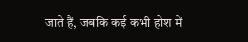जाते हैं, जबकि कई कभी होश में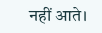नहीं आते।